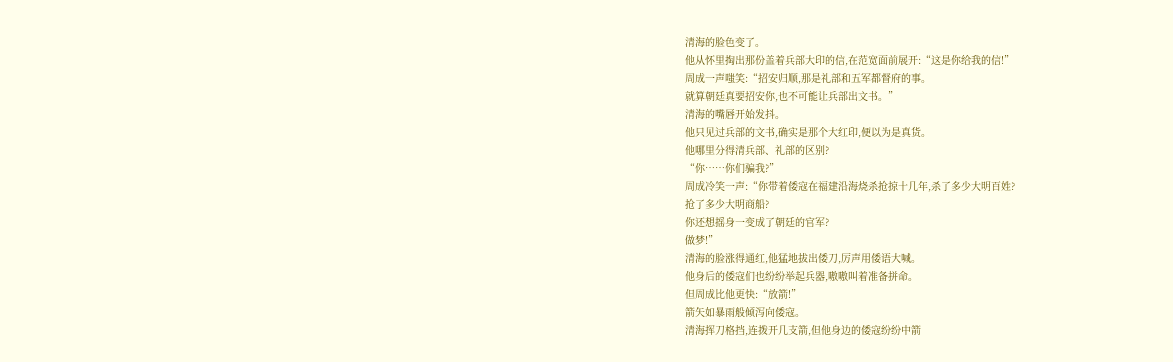清海的脸色变了。
他从怀里掏出那份盖着兵部大印的信,在范宽面前展开:“这是你给我的信!”
周成一声嗤笑:“招安归顺,那是礼部和五军都督府的事。
就算朝廷真要招安你,也不可能让兵部出文书。”
清海的嘴唇开始发抖。
他只见过兵部的文书,确实是那个大红印,便以为是真货。
他哪里分得清兵部、礼部的区别?
“你……你们骗我?”
周成冷笑一声:“你带着倭寇在福建沿海烧杀抢掠十几年,杀了多少大明百姓?
抢了多少大明商船?
你还想摇身一变成了朝廷的官军?
做梦!”
清海的脸涨得通红,他猛地拔出倭刀,厉声用倭语大喊。
他身后的倭寇们也纷纷举起兵器,嗷嗷叫着准备拼命。
但周成比他更快:“放箭!”
箭矢如暴雨般倾泻向倭寇。
清海挥刀格挡,连拨开几支箭,但他身边的倭寇纷纷中箭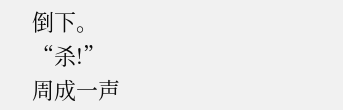倒下。
“杀!”
周成一声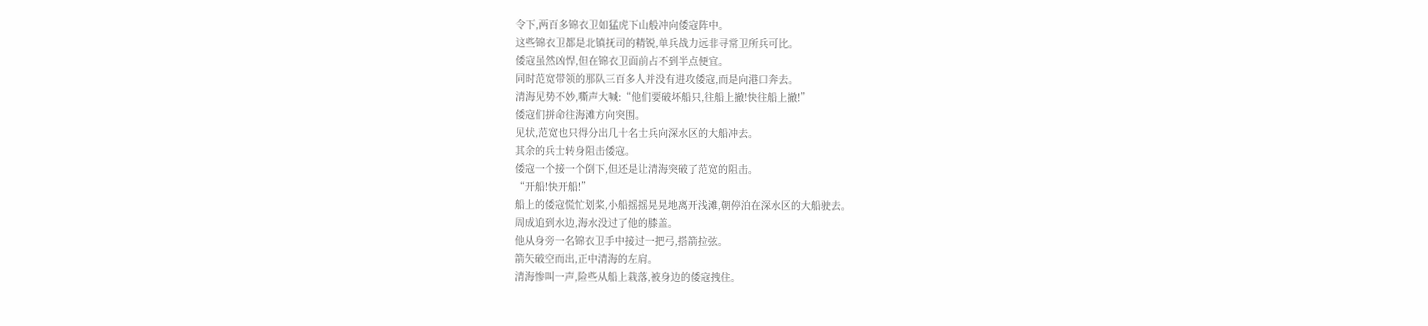令下,两百多锦衣卫如猛虎下山般冲向倭寇阵中。
这些锦衣卫都是北镇抚司的精锐,单兵战力远非寻常卫所兵可比。
倭寇虽然凶悍,但在锦衣卫面前占不到半点便宜。
同时范宽带领的那队三百多人并没有进攻倭寇,而是向港口奔去。
清海见势不妙,嘶声大喊:“他们要破坏船只,往船上撤!快往船上撤!”
倭寇们拼命往海滩方向突围。
见状,范宽也只得分出几十名士兵向深水区的大船冲去。
其余的兵士转身阻击倭寇。
倭寇一个接一个倒下,但还是让清海突破了范宽的阻击。
“开船!快开船!”
船上的倭寇慌忙划桨,小船摇摇晃晃地离开浅滩,朝停泊在深水区的大船驶去。
周成追到水边,海水没过了他的膝盖。
他从身旁一名锦衣卫手中接过一把弓,搭箭拉弦。
箭矢破空而出,正中清海的左肩。
清海惨叫一声,险些从船上栽落,被身边的倭寇拽住。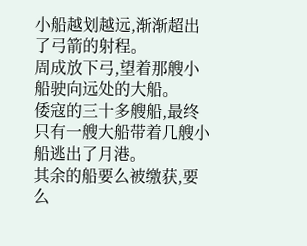小船越划越远,渐渐超出了弓箭的射程。
周成放下弓,望着那艘小船驶向远处的大船。
倭寇的三十多艘船,最终只有一艘大船带着几艘小船逃出了月港。
其余的船要么被缴获,要么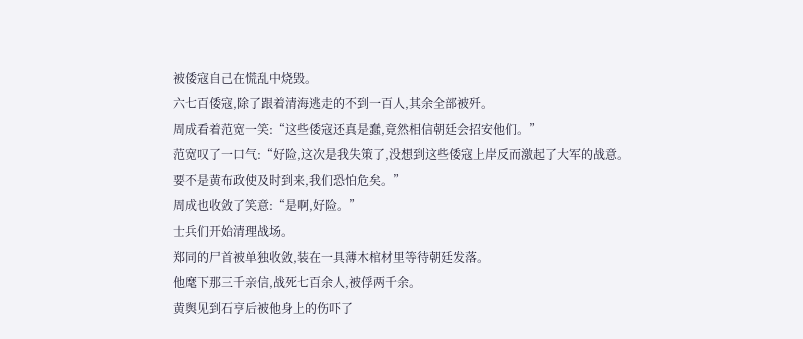被倭寇自己在慌乱中烧毁。
六七百倭寇,除了跟着清海逃走的不到一百人,其余全部被歼。
周成看着范宽一笑:“这些倭寇还真是蠢,竟然相信朝廷会招安他们。”
范宽叹了一口气:“好险,这次是我失策了,没想到这些倭寇上岸反而激起了大军的战意。
要不是黄布政使及时到来,我们恐怕危矣。”
周成也收敛了笑意:“是啊,好险。”
士兵们开始清理战场。
郑同的尸首被单独收敛,装在一具薄木棺材里等待朝廷发落。
他麾下那三千亲信,战死七百余人,被俘两千余。
黄舆见到石亨后被他身上的伤吓了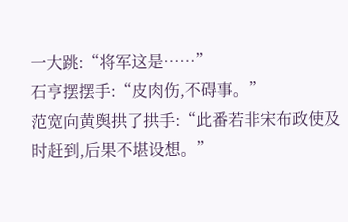一大跳:“将军这是……”
石亨摆摆手:“皮肉伤,不碍事。”
范宽向黄舆拱了拱手:“此番若非宋布政使及时赶到,后果不堪设想。”